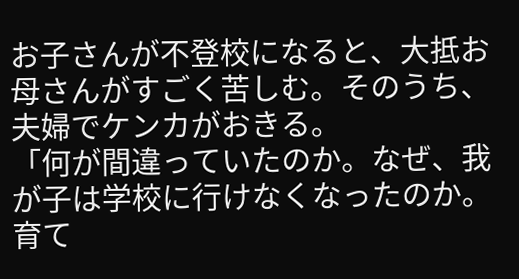お子さんが不登校になると、大抵お母さんがすごく苦しむ。そのうち、夫婦でケンカがおきる。
「何が間違っていたのか。なぜ、我が子は学校に行けなくなったのか。育て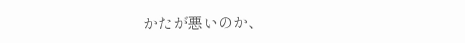かたが悪いのか、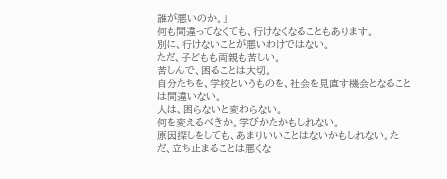誰が悪いのか。」
何も間違ってなくても、行けなくなることもあります。
別に、行けないことが悪いわけではない。
ただ、子どもも両親も苦しい。
苦しんで、困ることは大切。
自分たちを、学校というものを、社会を見直す機会となることは間違いない。
人は、困らないと変わらない。
何を変えるべきか。学びかたかもしれない。
原因探しをしても、あまりいいことはないかもしれない。ただ、立ち止まることは悪くな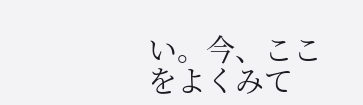い。今、ここをよくみて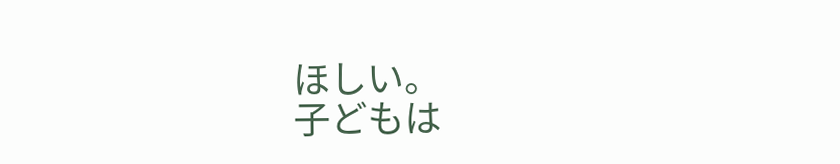ほしい。
子どもは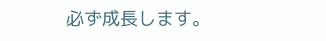必ず成長します。